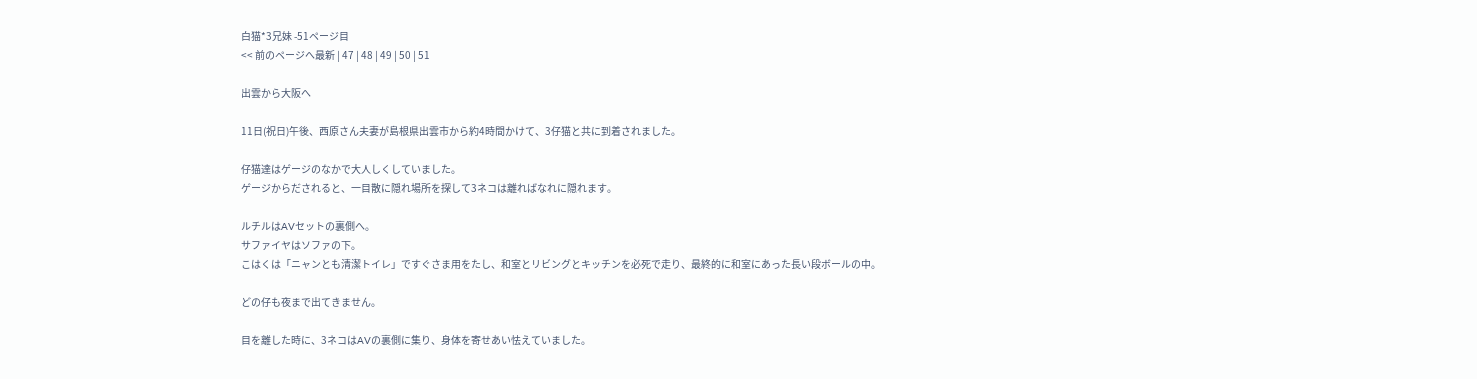白猫*3兄妹 -51ページ目
<< 前のページへ最新 | 47 | 48 | 49 | 50 | 51

出雲から大阪へ

11日(祝日)午後、西原さん夫妻が島根県出雲市から約4時間かけて、3仔猫と共に到着されました。

仔猫達はゲージのなかで大人しくしていました。
ゲージからだされると、一目散に隠れ場所を探して3ネコは離ればなれに隠れます。

ルチルはAVセットの裏側へ。
サファイヤはソファの下。
こはくは「ニャンとも清潔トイレ」ですぐさま用をたし、和室とリビングとキッチンを必死で走り、最終的に和室にあった長い段ボールの中。

どの仔も夜まで出てきません。

目を離した時に、3ネコはAVの裏側に集り、身体を寄せあい怯えていました。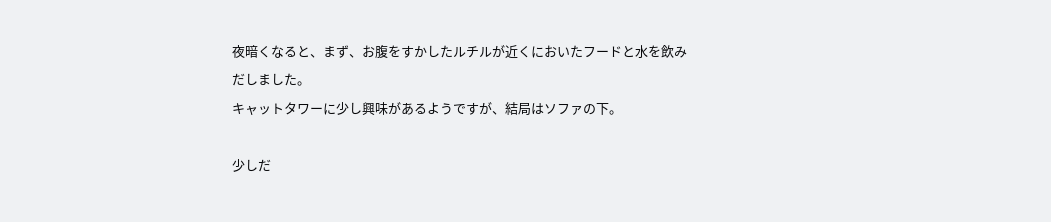夜暗くなると、まず、お腹をすかしたルチルが近くにおいたフードと水を飲みだしました。
キャットタワーに少し興味があるようですが、結局はソファの下。

少しだ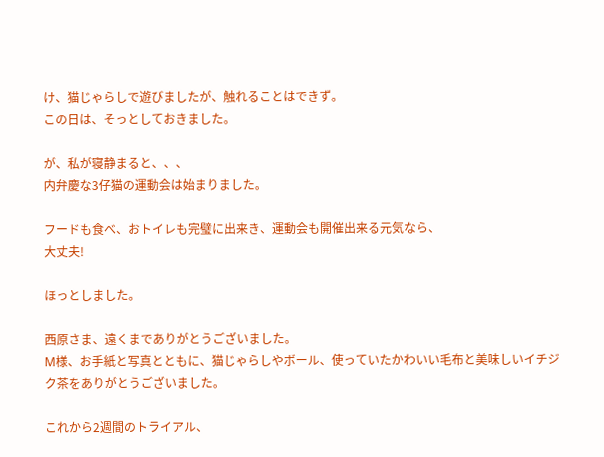け、猫じゃらしで遊びましたが、触れることはできず。
この日は、そっとしておきました。

が、私が寝静まると、、、
内弁慶な3仔猫の運動会は始まりました。

フードも食べ、おトイレも完璧に出来き、運動会も開催出来る元気なら、
大丈夫!

ほっとしました。

西原さま、遠くまでありがとうございました。
M様、お手紙と写真とともに、猫じゃらしやボール、使っていたかわいい毛布と美味しいイチジク茶をありがとうございました。

これから2週間のトライアル、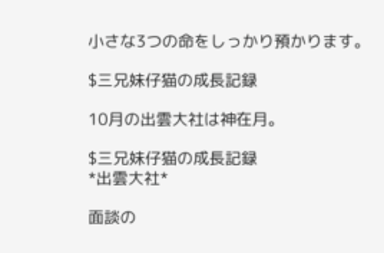小さな3つの命をしっかり預かります。

$三兄妹仔猫の成長記録

10月の出雲大社は神在月。

$三兄妹仔猫の成長記録
*出雲大社*

面談の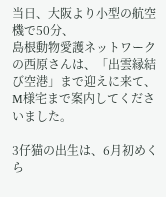当日、大阪より小型の航空機で50分、
島根動物愛護ネットワークの西原さんは、「出雲縁結び空港」まで迎えに来て、M様宅まで案内してくださいました。

3仔猫の出生は、6月初めくら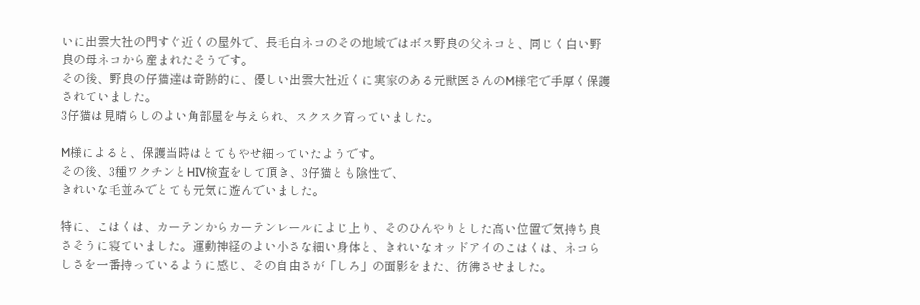いに出雲大社の門すぐ近くの屋外で、長毛白ネコのその地域ではボス野良の父ネコと、同じく白い野良の母ネコから産まれたそうです。
その後、野良の仔猫達は奇跡的に、優しい出雲大社近くに実家のある元獣医さんのM様宅で手厚く保護されていました。
3仔猫は見晴らしのよい角部屋を与えられ、スクスク育っていました。

M様によると、保護当時はとてもやせ細っていたようです。
その後、3種ワクチンとHIV検査をして頂き、3仔猫とも陰性で、
きれいな毛並みでとても元気に遊んでいました。

特に、こはくは、カーテンからカーテンレールによじ上り、そのひんやりとした高い位置で気持ち良さそうに寝ていました。運動神経のよい小さな細い身体と、きれいなオッドアイのこはくは、ネコらしさを一番持っているように感じ、その自由さが「しろ」の面影をまた、彷彿させました。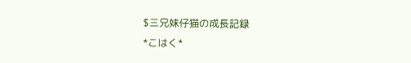$三兄妹仔猫の成長記録
*こはく*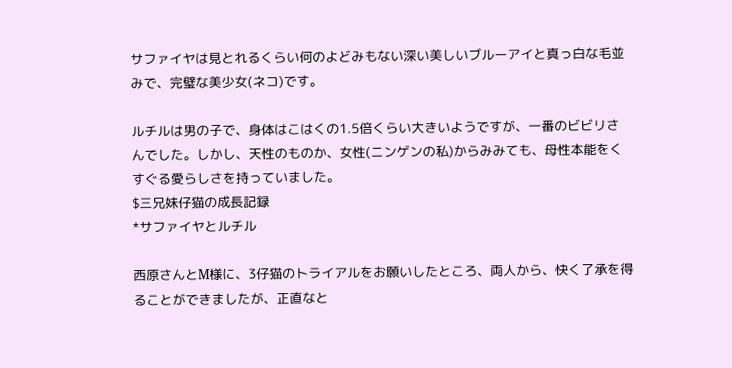サファイヤは見とれるくらい何のよどみもない深い美しいブルーアイと真っ白な毛並みで、完璧な美少女(ネコ)です。

ルチルは男の子で、身体はこはくの1.5倍くらい大きいようですが、一番のビビリさんでした。しかし、天性のものか、女性(ニンゲンの私)からみみても、母性本能をくすぐる愛らしさを持っていました。
$三兄妹仔猫の成長記録
*サファイヤとルチル

西原さんとM様に、3仔猫のトライアルをお願いしたところ、両人から、快く了承を得ることができましたが、正直なと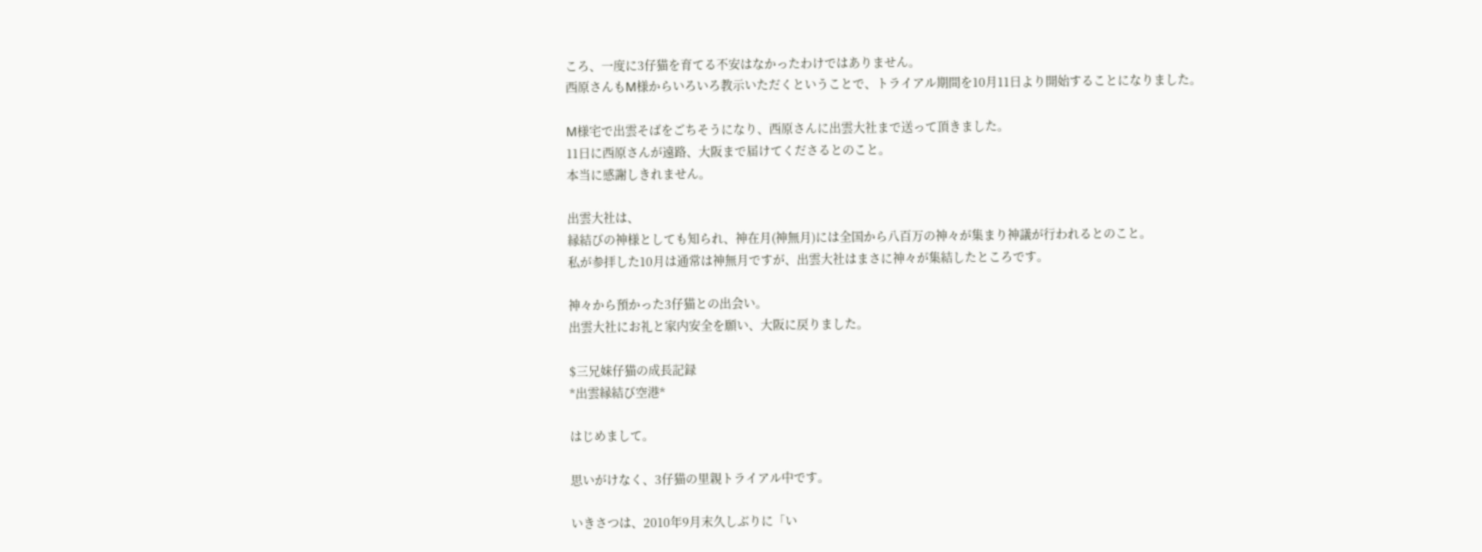ころ、一度に3仔猫を育てる不安はなかったわけではありません。
西原さんもM様からいろいろ教示いただくということで、トライアル期間を10月11日より開始することになりました。

M様宅で出雲そばをごちそうになり、西原さんに出雲大社まで送って頂きました。
11日に西原さんが遠路、大阪まで届けてくださるとのこと。
本当に感謝しきれません。

出雲大社は、
縁結びの神様としても知られ、神在月(神無月)には全国から八百万の神々が集まり神議が行われるとのこと。
私が参拝した10月は通常は神無月ですが、出雲大社はまさに神々が集結したところです。

神々から預かった3仔猫との出会い。
出雲大社にお礼と家内安全を願い、大阪に戻りました。

$三兄妹仔猫の成長記録
*出雲縁結び空港*

はじめまして。

思いがけなく、3仔猫の里親トライアル中です。

いきさつは、2010年9月末久しぶりに「い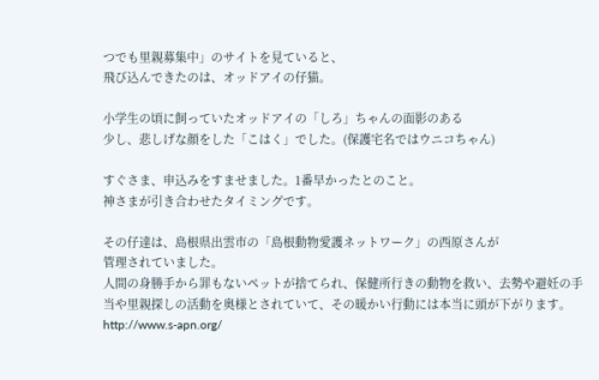つでも里親募集中」のサイトを見ていると、
飛び込んできたのは、オッドアイの仔猫。

小学生の頃に飼っていたオッドアイの「しろ」ちゃんの面影のある
少し、悲しげな顔をした「こはく」でした。(保護宅名ではウニコちゃん)

すぐさま、申込みをすませました。1番早かったとのこと。
神さまが引き合わせたタイミングです。

その仔達は、島根県出雲市の「島根動物愛護ネットワーク」の西原さんが
管理されていました。
人間の身勝手から罪もないペットが捨てられ、保健所行きの動物を救い、去勢や避妊の手当や里親探しの活動を奥様とされていて、その暖かい行動には本当に頭が下がります。
http://www.s-apn.org/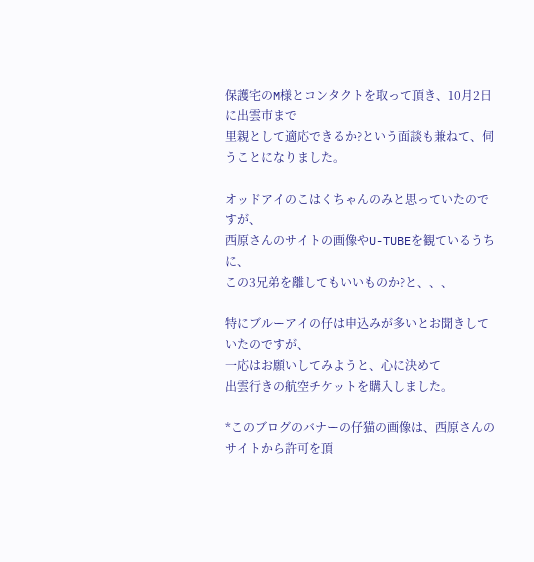保護宅のM様とコンタクトを取って頂き、10月2日に出雲市まで
里親として適応できるか?という面談も兼ねて、伺うことになりました。

オッドアイのこはくちゃんのみと思っていたのですが、
西原さんのサイトの画像やU-TUBEを観ているうちに、
この3兄弟を離してもいいものか?と、、、

特にブルーアイの仔は申込みが多いとお聞きしていたのですが、
一応はお願いしてみようと、心に決めて
出雲行きの航空チケットを購入しました。

*このブログのバナーの仔猫の画像は、西原さんのサイトから許可を頂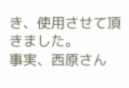き、使用させて頂きました。
事実、西原さん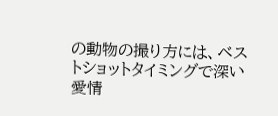の動物の撮り方には、ベストショットタイミングで深い愛情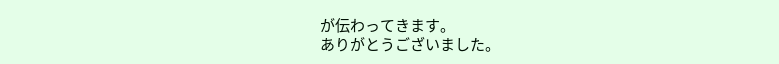が伝わってきます。
ありがとうございました。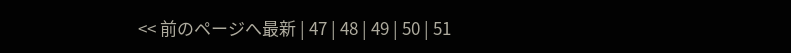<< 前のページへ最新 | 47 | 48 | 49 | 50 | 51